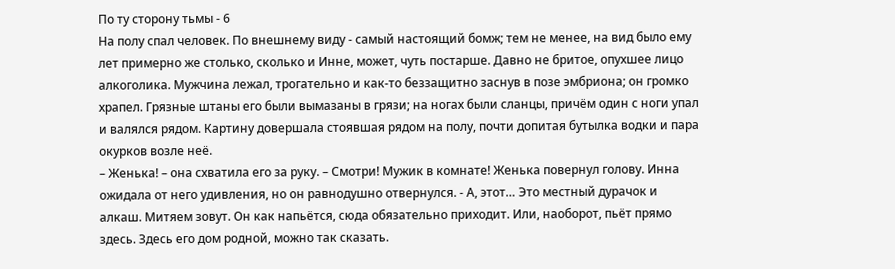По ту сторону тьмы - 6
На полу спал человек. По внешнему виду - самый настоящий бомж; тем не менее, на вид было ему лет примерно же столько, сколько и Инне, может, чуть постарше. Давно не бритое, опухшее лицо алкоголика. Мужчина лежал, трогательно и как-то беззащитно заснув в позе эмбриона; он громко храпел. Грязные штаны его были вымазаны в грязи; на ногах были сланцы, причём один с ноги упал и валялся рядом. Картину довершала стоявшая рядом на полу, почти допитая бутылка водки и пара окурков возле неё.
– Женька! – она схватила его за руку. – Смотри! Мужик в комнате! Женька повернул голову. Инна ожидала от него удивления, но он равнодушно отвернулся. - А, этот… Это местный дурачок и алкаш. Митяем зовут. Он как напьётся, сюда обязательно приходит. Или, наоборот, пьёт прямо здесь. Здесь его дом родной, можно так сказать.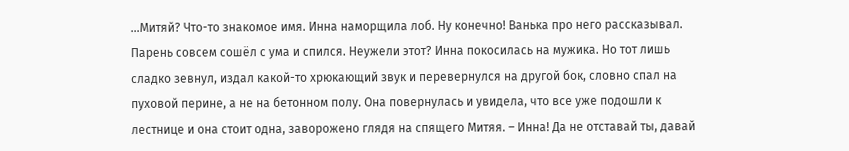…Митяй? Что-то знакомое имя. Инна наморщила лоб. Ну конечно! Ванька про него рассказывал. Парень совсем сошёл с ума и спился. Неужели этот? Инна покосилась на мужика. Но тот лишь сладко зевнул, издал какой-то хрюкающий звук и перевернулся на другой бок, словно спал на пуховой перине, а не на бетонном полу. Она повернулась и увидела, что все уже подошли к лестнице и она стоит одна, заворожено глядя на спящего Митяя. – Инна! Да не отставай ты, давай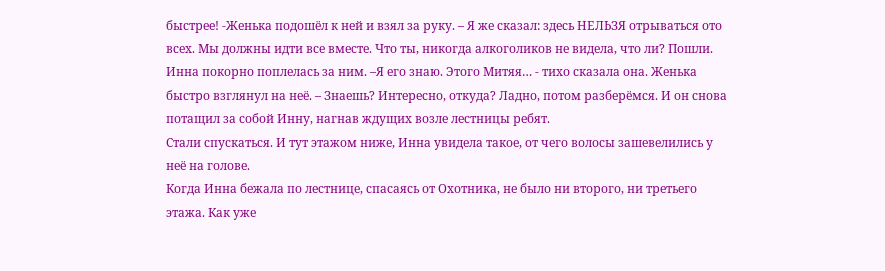быстрее! -Женька подошёл к ней и взял за руку. – Я же сказал: здесь НЕЛЬЗЯ отрываться ото всех. Мы должны идти все вместе. Что ты, никогда алкоголиков не видела, что ли? Пошли. Инна покорно поплелась за ним. –Я его знаю. Этого Митяя… - тихо сказала она. Женька быстро взглянул на неё. – Знаешь? Интересно, откуда? Ладно, потом разберёмся. И он снова потащил за собой Инну, нагнав ждущих возле лестницы ребят.
Стали спускаться. И тут этажом ниже, Инна увидела такое, от чего волосы зашевелились у неё на голове.
Когда Инна бежала по лестнице, спасаясь от Охотника, не было ни второго, ни третьего этажа. Как уже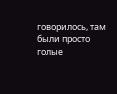говорилось, там были просто голые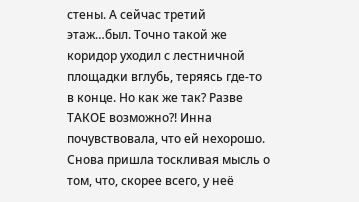стены. А сейчас третий этаж…был. Точно такой же коридор уходил с лестничной площадки вглубь, теряясь где-то в конце. Но как же так? Разве ТАКОЕ возможно?! Инна почувствовала, что ей нехорошо. Снова пришла тоскливая мысль о том, что, скорее всего, у неё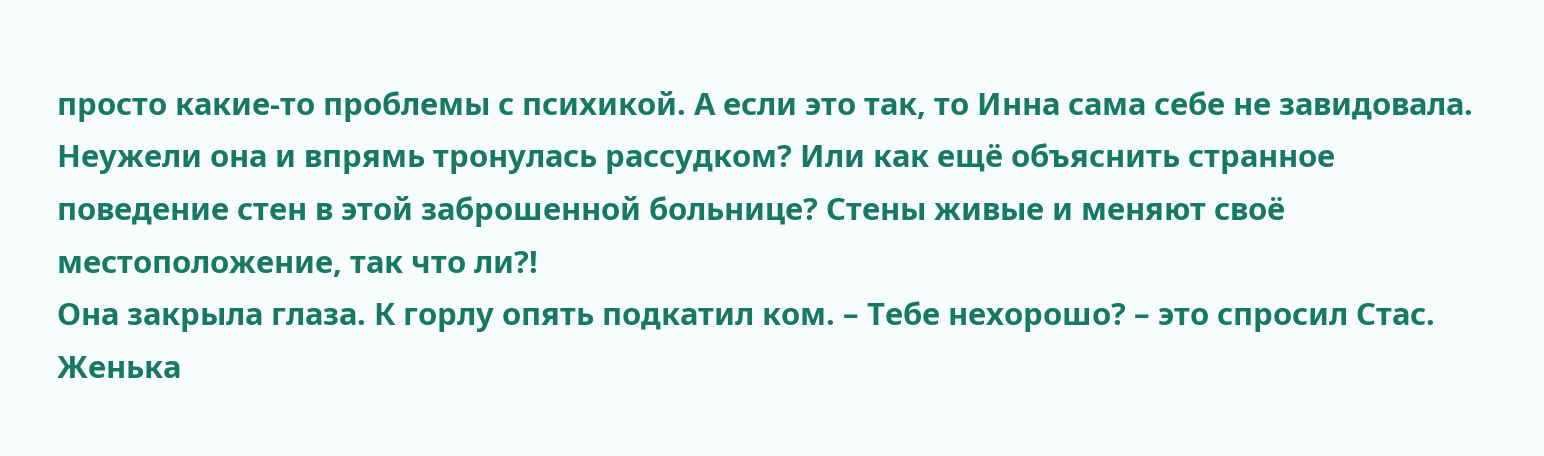просто какие-то проблемы с психикой. А если это так, то Инна сама себе не завидовала. Неужели она и впрямь тронулась рассудком? Или как ещё объяснить странное поведение стен в этой заброшенной больнице? Стены живые и меняют своё местоположение, так что ли?!
Она закрыла глаза. К горлу опять подкатил ком. – Тебе нехорошо? – это спросил Стас. Женька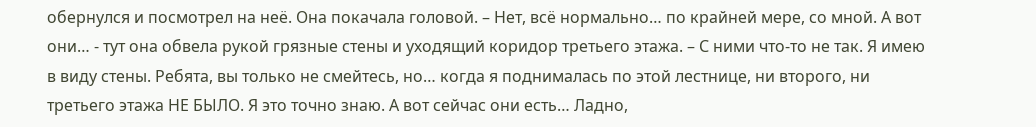обернулся и посмотрел на неё. Она покачала головой. – Нет, всё нормально… по крайней мере, со мной. А вот они… - тут она обвела рукой грязные стены и уходящий коридор третьего этажа. – С ними что-то не так. Я имею в виду стены. Ребята, вы только не смейтесь, но… когда я поднималась по этой лестнице, ни второго, ни третьего этажа НЕ БЫЛО. Я это точно знаю. А вот сейчас они есть… Ладно,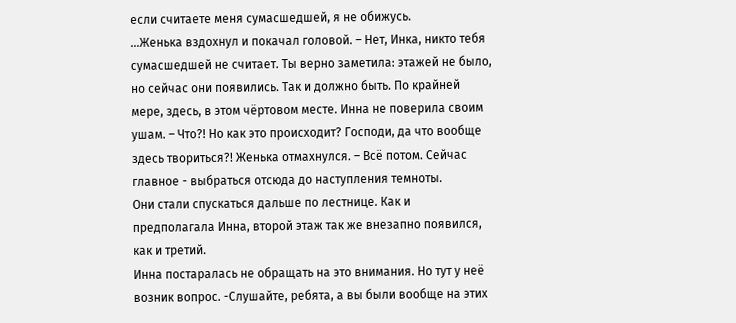если считаете меня сумасшедшей, я не обижусь.
…Женька вздохнул и покачал головой. – Нет, Инка, никто тебя сумасшедшей не считает. Ты верно заметила: этажей не было, но сейчас они появились. Так и должно быть. По крайней мере, здесь, в этом чёртовом месте. Инна не поверила своим ушам. – Что?! Но как это происходит? Господи, да что вообще здесь твориться?! Женька отмахнулся. – Всё потом. Сейчас главное - выбраться отсюда до наступления темноты.
Они стали спускаться дальше по лестнице. Как и предполагала Инна, второй этаж так же внезапно появился, как и третий.
Инна постаралась не обращать на это внимания. Но тут у неё возник вопрос. -Слушайте, ребята, а вы были вообще на этих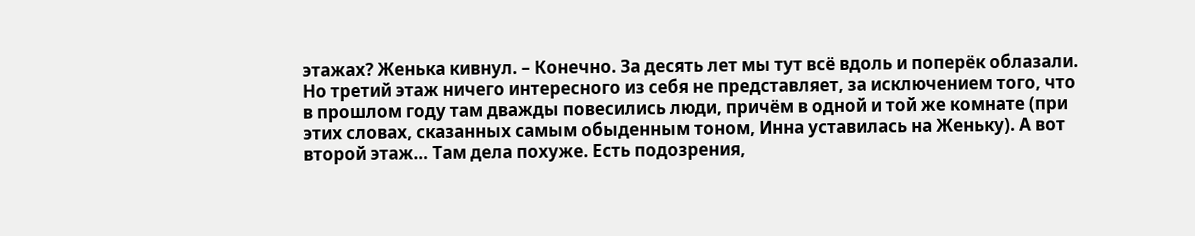этажах? Женька кивнул. – Конечно. За десять лет мы тут всё вдоль и поперёк облазали. Но третий этаж ничего интересного из себя не представляет, за исключением того, что в прошлом году там дважды повесились люди, причём в одной и той же комнате (при этих словах, сказанных самым обыденным тоном, Инна уставилась на Женьку). А вот второй этаж… Там дела похуже. Есть подозрения,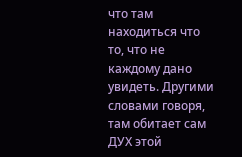что там находиться что то, что не каждому дано увидеть. Другими словами говоря, там обитает сам ДУХ этой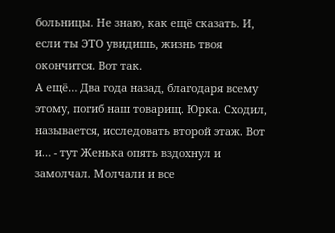больницы. Не знаю, как ещё сказать. И, если ты ЭТО увидишь, жизнь твоя окончится. Вот так.
А ещё… Два года назад, благодаря всему этому, погиб наш товарищ. Юрка. Сходил, называется, исследовать второй этаж. Вот и… - тут Женька опять вздохнул и замолчал. Молчали и все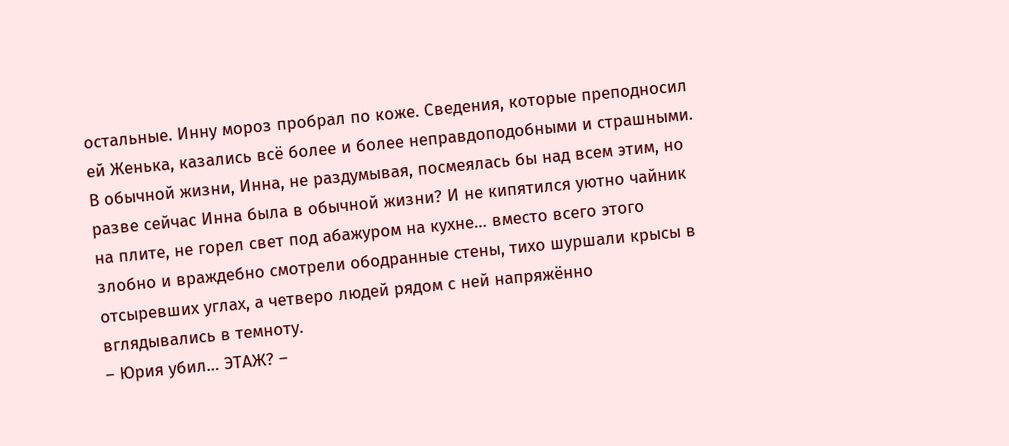остальные. Инну мороз пробрал по коже. Сведения, которые преподносил ей Женька, казались всё более и более неправдоподобными и страшными. В обычной жизни, Инна, не раздумывая, посмеялась бы над всем этим, но разве сейчас Инна была в обычной жизни? И не кипятился уютно чайник на плите, не горел свет под абажуром на кухне… вместо всего этого злобно и враждебно смотрели ободранные стены, тихо шуршали крысы в отсыревших углах, а четверо людей рядом с ней напряжённо вглядывались в темноту.
– Юрия убил… ЭТАЖ? –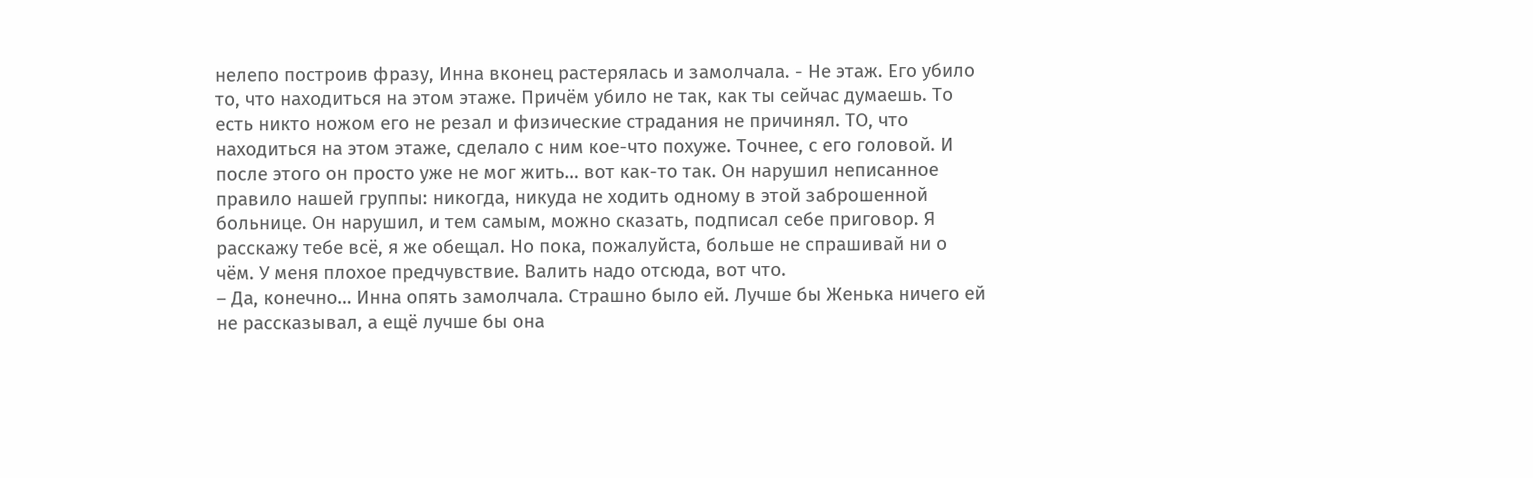нелепо построив фразу, Инна вконец растерялась и замолчала. - Не этаж. Его убило то, что находиться на этом этаже. Причём убило не так, как ты сейчас думаешь. То есть никто ножом его не резал и физические страдания не причинял. ТО, что находиться на этом этаже, сделало с ним кое-что похуже. Точнее, с его головой. И после этого он просто уже не мог жить… вот как-то так. Он нарушил неписанное правило нашей группы: никогда, никуда не ходить одному в этой заброшенной больнице. Он нарушил, и тем самым, можно сказать, подписал себе приговор. Я расскажу тебе всё, я же обещал. Но пока, пожалуйста, больше не спрашивай ни о чём. У меня плохое предчувствие. Валить надо отсюда, вот что.
– Да, конечно… Инна опять замолчала. Страшно было ей. Лучше бы Женька ничего ей не рассказывал, а ещё лучше бы она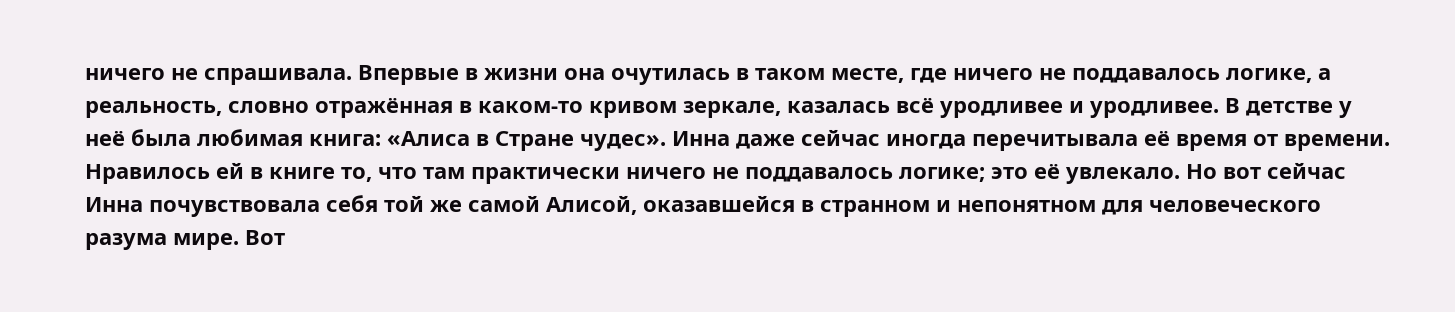ничего не спрашивала. Впервые в жизни она очутилась в таком месте, где ничего не поддавалось логике, а реальность, словно отражённая в каком-то кривом зеркале, казалась всё уродливее и уродливее. В детстве у неё была любимая книга: «Алиса в Стране чудес». Инна даже сейчас иногда перечитывала её время от времени. Нравилось ей в книге то, что там практически ничего не поддавалось логике; это её увлекало. Но вот сейчас Инна почувствовала себя той же самой Алисой, оказавшейся в странном и непонятном для человеческого разума мире. Вот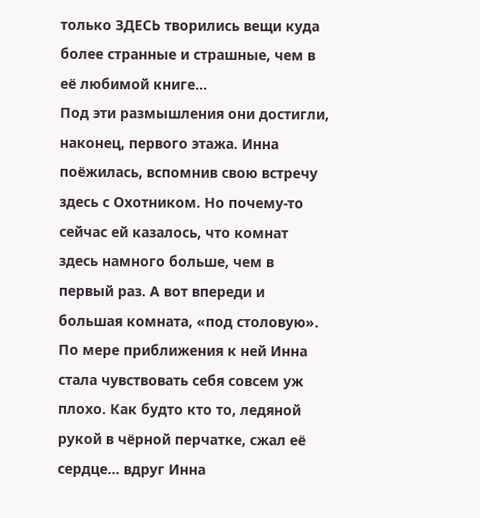только ЗДЕСЬ творились вещи куда более странные и страшные, чем в её любимой книге…
Под эти размышления они достигли, наконец, первого этажа. Инна поёжилась, вспомнив свою встречу здесь с Охотником. Но почему-то сейчас ей казалось, что комнат здесь намного больше, чем в первый раз. А вот впереди и большая комната, «под столовую». По мере приближения к ней Инна стала чувствовать себя совсем уж плохо. Как будто кто то, ледяной рукой в чёрной перчатке, сжал её сердце… вдруг Инна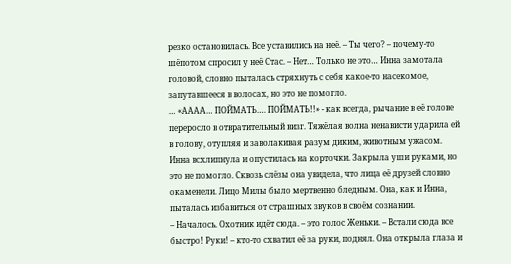резко остановилась. Все уставились на неё. – Ты чего? – почему-то шёпотом спросил у неё Стас. – Нет… Только не это… Инна замотала головой, словно пыталась стряхнуть с себя какое-то насекомое, запутавшееся в волосах, но это не помогло.
… «АААА… ПОЙМАТЬ…. ПОЙМАТЬ!!» - как всегда, рычание в её голове переросло в отвратительный визг. Тяжёлая волна ненависти ударила ей в голову, отупляя и заволакивая разум диким, животным ужасом. Инна всхлипнула и опустилась на корточки. Закрыла уши руками, но это не помогло. Сквозь слёзы она увидела, что лица её друзей словно окаменели. Лицо Милы было мертвенно бледным. Она, как и Инна, пыталась избавиться от страшных звуков в своём сознании.
– Началось. Охотник идёт сюда. – это голос Женьки. – Встали сюда все быстро! Руки! – кто-то схватил её за руки, поднял. Она открыла глаза и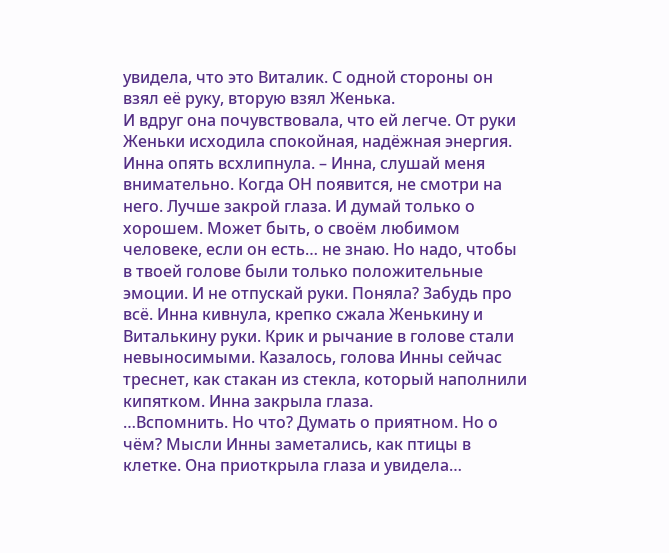увидела, что это Виталик. С одной стороны он взял её руку, вторую взял Женька.
И вдруг она почувствовала, что ей легче. От руки Женьки исходила спокойная, надёжная энергия. Инна опять всхлипнула. – Инна, слушай меня внимательно. Когда ОН появится, не смотри на него. Лучше закрой глаза. И думай только о хорошем. Может быть, о своём любимом человеке, если он есть… не знаю. Но надо, чтобы в твоей голове были только положительные эмоции. И не отпускай руки. Поняла? Забудь про всё. Инна кивнула, крепко сжала Женькину и Виталькину руки. Крик и рычание в голове стали невыносимыми. Казалось, голова Инны сейчас треснет, как стакан из стекла, который наполнили кипятком. Инна закрыла глаза.
…Вспомнить. Но что? Думать о приятном. Но о чём? Мысли Инны заметались, как птицы в клетке. Она приоткрыла глаза и увидела…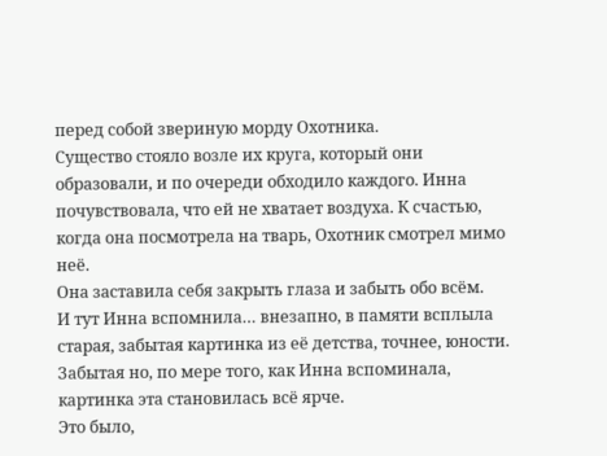перед собой звериную морду Охотника.
Существо стояло возле их круга, который они образовали, и по очереди обходило каждого. Инна почувствовала, что ей не хватает воздуха. К счастью, когда она посмотрела на тварь, Охотник смотрел мимо неё.
Она заставила себя закрыть глаза и забыть обо всём.
И тут Инна вспомнила… внезапно, в памяти всплыла старая, забытая картинка из её детства, точнее, юности. Забытая но, по мере того, как Инна вспоминала, картинка эта становилась всё ярче.
Это было,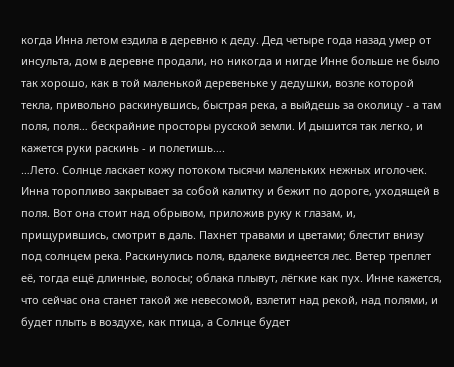когда Инна летом ездила в деревню к деду. Дед четыре года назад умер от инсульта, дом в деревне продали, но никогда и нигде Инне больше не было так хорошо, как в той маленькой деревеньке у дедушки, возле которой текла, привольно раскинувшись, быстрая река, а выйдешь за околицу - а там поля, поля… бескрайние просторы русской земли. И дышится так легко, и кажется руки раскинь - и полетишь….
…Лето. Солнце ласкает кожу потоком тысячи маленьких нежных иголочек. Инна торопливо закрывает за собой калитку и бежит по дороге, уходящей в поля. Вот она стоит над обрывом, приложив руку к глазам, и, прищурившись, смотрит в даль. Пахнет травами и цветами; блестит внизу под солнцем река. Раскинулись поля, вдалеке виднеется лес. Ветер треплет её, тогда ещё длинные, волосы; облака плывут, лёгкие как пух. Инне кажется, что сейчас она станет такой же невесомой, взлетит над рекой, над полями, и будет плыть в воздухе, как птица, а Солнце будет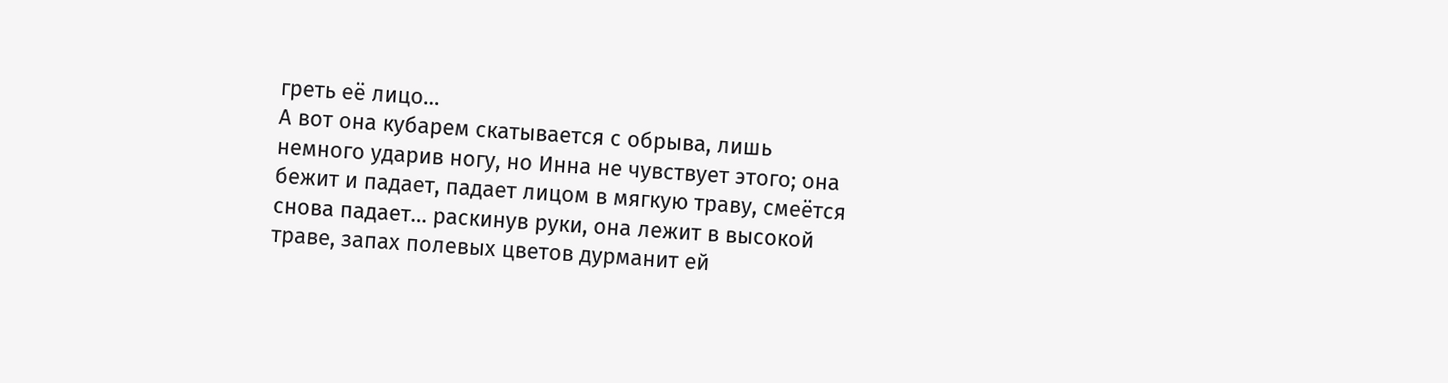греть её лицо…
А вот она кубарем скатывается с обрыва, лишь немного ударив ногу, но Инна не чувствует этого; она бежит и падает, падает лицом в мягкую траву, смеётся снова падает… раскинув руки, она лежит в высокой траве, запах полевых цветов дурманит ей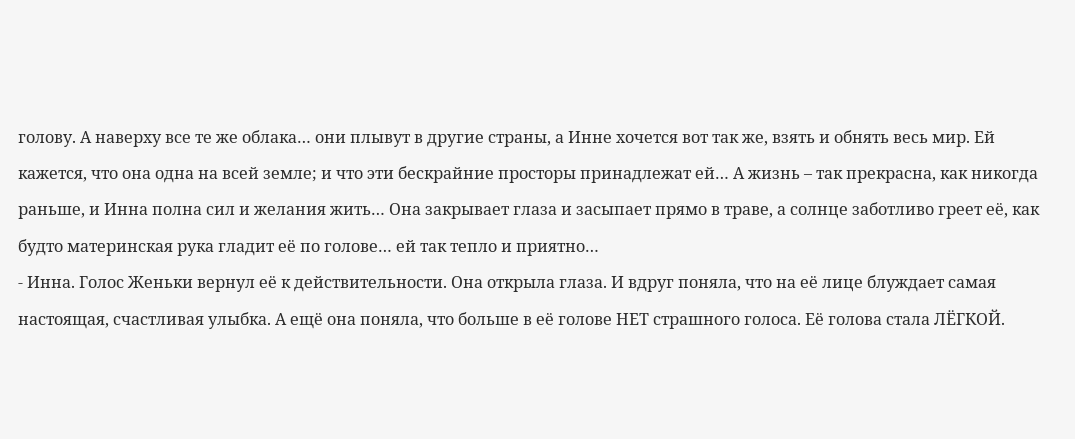голову. А наверху все те же облака… они плывут в другие страны, а Инне хочется вот так же, взять и обнять весь мир. Ей кажется, что она одна на всей земле; и что эти бескрайние просторы принадлежат ей… А жизнь – так прекрасна, как никогда раньше, и Инна полна сил и желания жить… Она закрывает глаза и засыпает прямо в траве, а солнце заботливо греет её, как будто материнская рука гладит её по голове… ей так тепло и приятно…
- Инна. Голос Женьки вернул её к действительности. Она открыла глаза. И вдруг поняла, что на её лице блуждает самая настоящая, счастливая улыбка. А ещё она поняла, что больше в её голове НЕТ страшного голоса. Её голова стала ЛЁГКОЙ.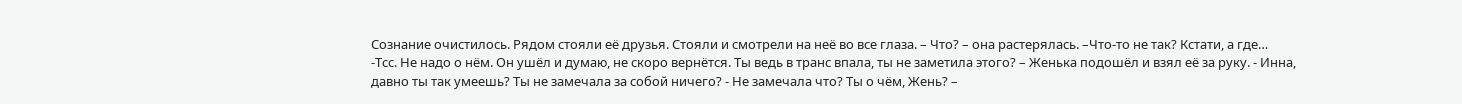Сознание очистилось. Рядом стояли её друзья. Стояли и смотрели на неё во все глаза. – Что? – она растерялась. –Что-то не так? Кстати, а где…
-Тсс. Не надо о нём. Он ушёл и думаю, не скоро вернётся. Ты ведь в транс впала, ты не заметила этого? – Женька подошёл и взял её за руку. - Инна, давно ты так умеешь? Ты не замечала за собой ничего? - Не замечала что? Ты о чём, Жень? –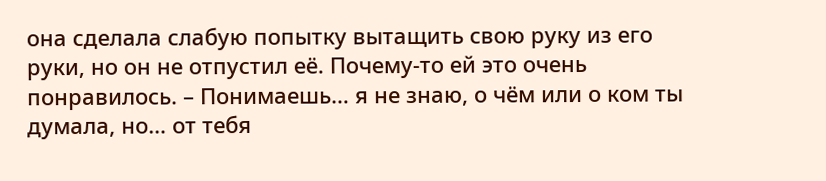она сделала слабую попытку вытащить свою руку из его руки, но он не отпустил её. Почему-то ей это очень понравилось. – Понимаешь… я не знаю, о чём или о ком ты думала, но… от тебя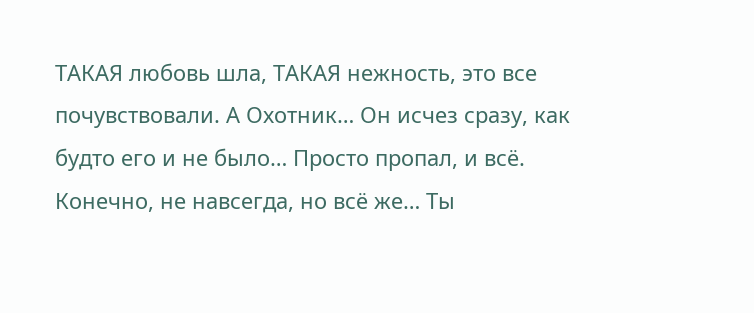ТАКАЯ любовь шла, ТАКАЯ нежность, это все почувствовали. А Охотник… Он исчез сразу, как будто его и не было… Просто пропал, и всё. Конечно, не навсегда, но всё же… Ты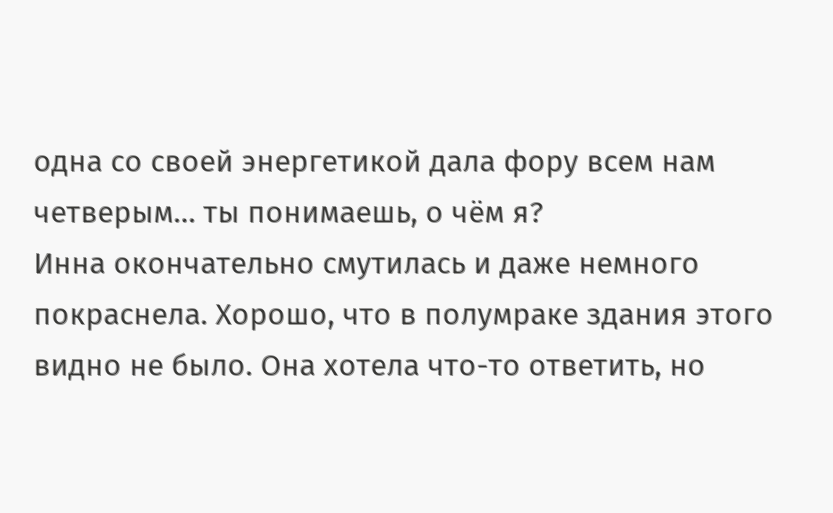одна со своей энергетикой дала фору всем нам четверым… ты понимаешь, о чём я?
Инна окончательно смутилась и даже немного покраснела. Хорошо, что в полумраке здания этого видно не было. Она хотела что-то ответить, но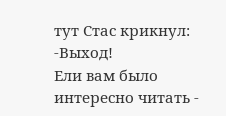тут Стас крикнул: -Выход!
Ели вам было интересно читать -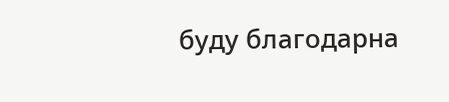буду благодарна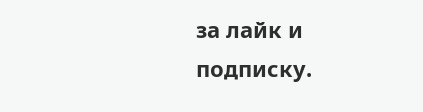за лайк и подписку.